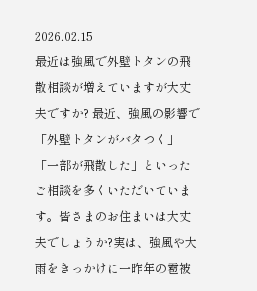2026.02.15
最近は強風で外壁トタンの飛散相談が増えていますが大丈夫ですか? 最近、強風の影響で「外壁トタンがバタつく」「一部が飛散した」といったご相談を多くいただいています。皆さまのお住まいは大丈夫でしょうか?実は、強風や大雨をきっかけに一昨年の雹被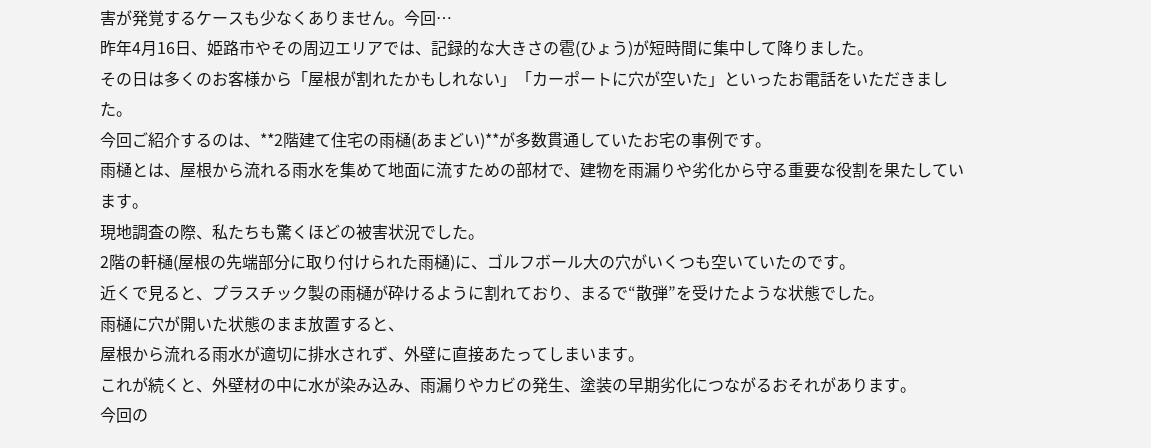害が発覚するケースも少なくありません。今回…
昨年4月16日、姫路市やその周辺エリアでは、記録的な大きさの雹(ひょう)が短時間に集中して降りました。
その日は多くのお客様から「屋根が割れたかもしれない」「カーポートに穴が空いた」といったお電話をいただきました。
今回ご紹介するのは、**2階建て住宅の雨樋(あまどい)**が多数貫通していたお宅の事例です。
雨樋とは、屋根から流れる雨水を集めて地面に流すための部材で、建物を雨漏りや劣化から守る重要な役割を果たしています。
現地調査の際、私たちも驚くほどの被害状況でした。
2階の軒樋(屋根の先端部分に取り付けられた雨樋)に、ゴルフボール大の穴がいくつも空いていたのです。
近くで見ると、プラスチック製の雨樋が砕けるように割れており、まるで“散弾”を受けたような状態でした。
雨樋に穴が開いた状態のまま放置すると、
屋根から流れる雨水が適切に排水されず、外壁に直接あたってしまいます。
これが続くと、外壁材の中に水が染み込み、雨漏りやカビの発生、塗装の早期劣化につながるおそれがあります。
今回の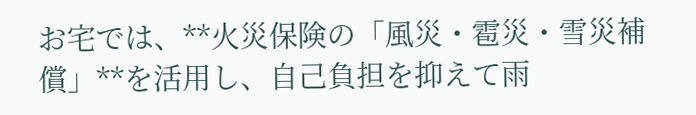お宅では、**火災保険の「風災・雹災・雪災補償」**を活用し、自己負担を抑えて雨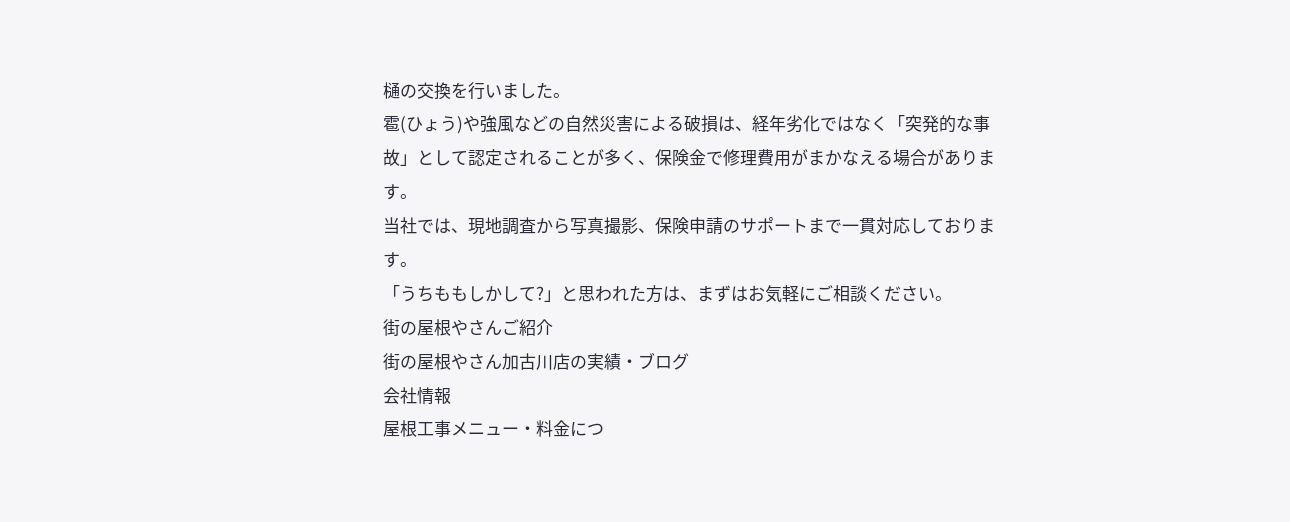樋の交換を行いました。
雹(ひょう)や強風などの自然災害による破損は、経年劣化ではなく「突発的な事故」として認定されることが多く、保険金で修理費用がまかなえる場合があります。
当社では、現地調査から写真撮影、保険申請のサポートまで一貫対応しております。
「うちももしかして?」と思われた方は、まずはお気軽にご相談ください。
街の屋根やさんご紹介
街の屋根やさん加古川店の実績・ブログ
会社情報
屋根工事メニュー・料金につ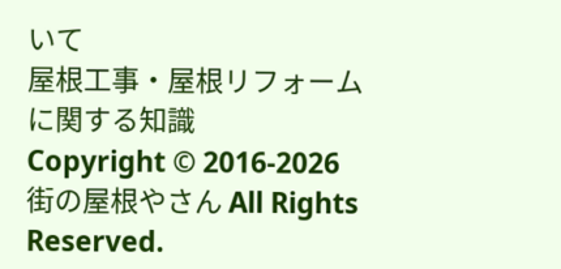いて
屋根工事・屋根リフォームに関する知識
Copyright © 2016-2026 街の屋根やさん All Rights Reserved.